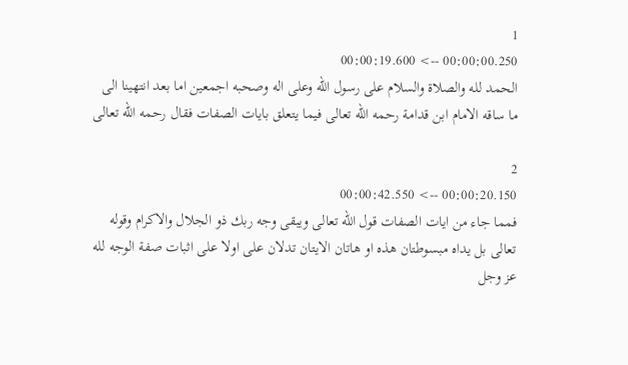1
00:00:00.250 --> 00:00:19.600
الحمد لله والصلاة والسلام على رسول الله وعلى اله وصحبه اجمعين اما بعد انتهينا الى ما ساقه الامام ابن قدامة رحمه الله تعالى فيما يتعلق بايات الصفات فقال رحمه الله تعالى

2
00:00:20.150 --> 00:00:42.550
فمما جاء من ايات الصفات قول الله تعالى ويبقى وجه ربك ذو الجلال والاكرام وقوله تعالى بل يداه مبسوطتان هذه او هاتان الايتان تدلان على اولا على اثبات صفة الوجه لله عز وجل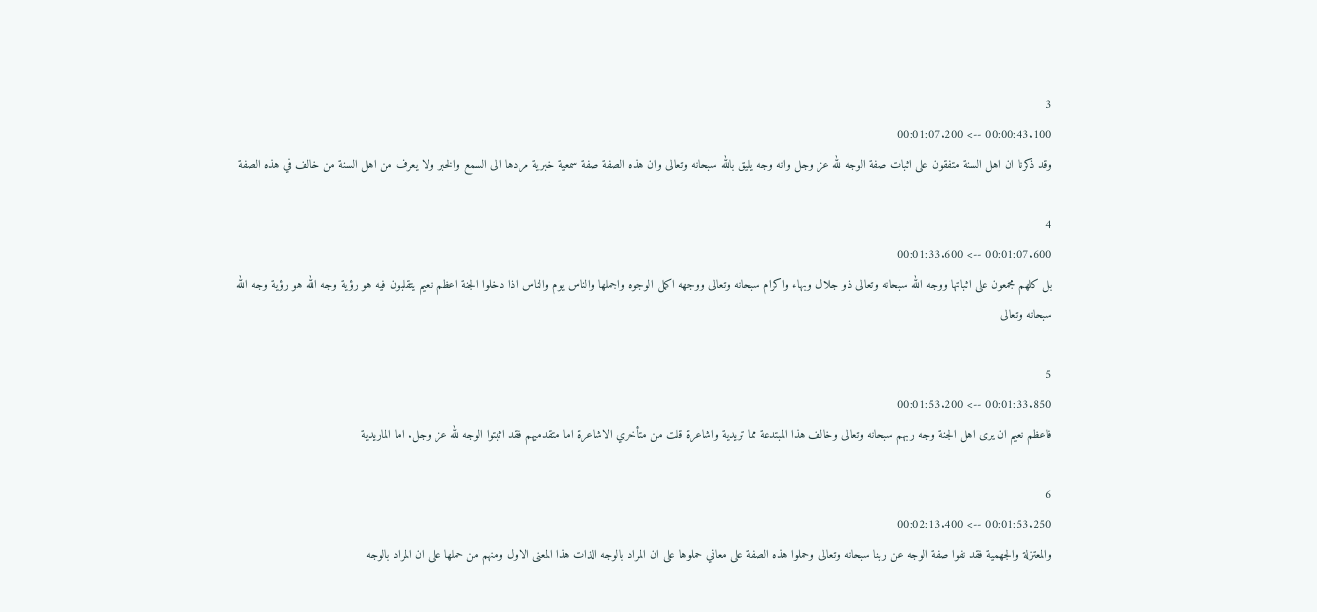3
00:00:43.100 --> 00:01:07.200
وقد ذكرنا ان اهل السنة متفقون على اثبات صفة الوجه لله عز وجل وانه وجه يليق بالله سبحانه وتعالى وان هذه الصفة صفة سمعية خبرية مردها الى السمع والخبر ولا يعرف من اهل السنة من خالف في هذه الصفة

4
00:01:07.600 --> 00:01:33.600
بل كلهم مجمعون على اثباتها ووجه الله سبحانه وتعالى ذو جلال وبهاء واكرام سبحانه وتعالى ووجهه اكمل الوجوه واجملها والناس يوم والناس اذا دخلوا الجنة اعظم نعيم يتقلبون فيه هو رؤية وجه الله هو رؤية وجه الله سبحانه وتعالى

5
00:01:33.850 --> 00:01:53.200
فاعظم نعيم ان يرى اهل الجنة وجه ربهم سبحانه وتعالى وخالف هذا المبتدعة مما تريدية واشاعرة قلت من متأخري الاشاعرة اما متقدميهم فقد اثبتوا الوجه لله عز وجل. اما الماريدية

6
00:01:53.250 --> 00:02:13.400
والمعتزلة والجهمية فقد نفوا صفة الوجه عن ربنا سبحانه وتعالى وحملوا هذه الصفة على معاني حملوها على ان المراد بالوجه الذات هذا المعنى الاول ومنهم من حملها على ان المراد بالوجه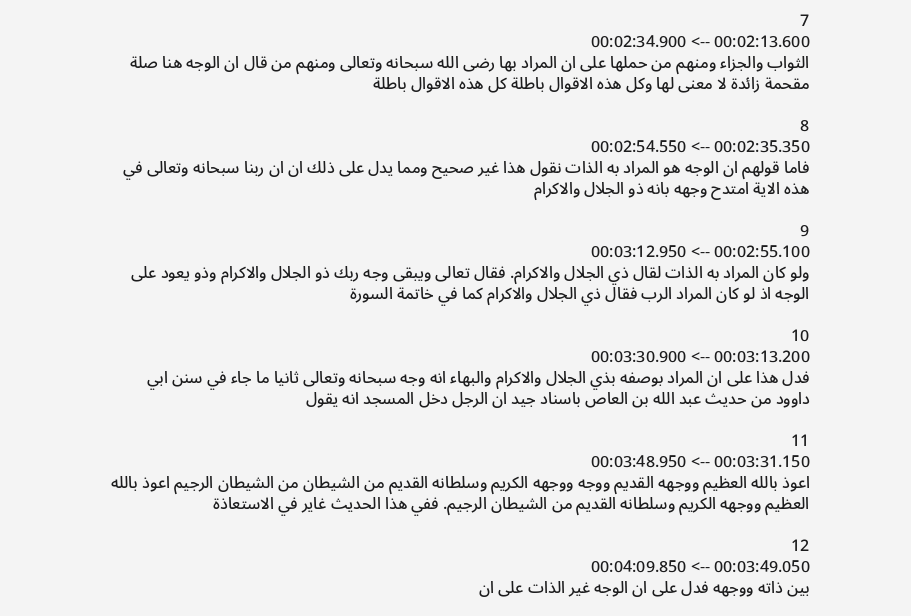7
00:02:13.600 --> 00:02:34.900
الثواب والجزاء ومنهم من حملها على ان المراد بها رضى الله سبحانه وتعالى ومنهم من قال ان الوجه هنا صلة مقحمة زائدة لا معنى لها وكل هذه الاقوال باطلة كل هذه الاقوال باطلة

8
00:02:35.350 --> 00:02:54.550
فاما قولهم ان الوجه هو المراد به الذات نقول هذا غير صحيح ومما يدل على ذلك ان ان ربنا سبحانه وتعالى في هذه الاية امتدح وجهه بانه ذو الجلال والاكرام

9
00:02:55.100 --> 00:03:12.950
ولو كان المراد به الذات لقال ذي الجلال والاكرام. فقال تعالى ويبقى وجه ربك ذو الجلال والاكرام وذو يعود على الوجه اذ لو كان المراد الرب فقال ذي الجلال والاكرام كما في خاتمة السورة

10
00:03:13.200 --> 00:03:30.900
فدل هذا على ان المراد بوصفه بذي الجلال والاكرام والبهاء انه وجه سبحانه وتعالى ثانيا ما جاء في سنن ابي داوود من حديث عبد الله بن العاص باسناد جيد ان الرجل دخل المسجد انه يقول

11
00:03:31.150 --> 00:03:48.950
اعوذ بالله العظيم ووجهه القديم ووجه ووجهه الكريم وسلطانه القديم من الشيطان من الشيطان الرجيم اعوذ بالله العظيم ووجهه الكريم وسلطانه القديم من الشيطان الرجيم. ففي هذا الحديث غاير في الاستعاذة

12
00:03:49.050 --> 00:04:09.850
بين ذاته ووجهه فدل على ان الوجه غير الذات على ان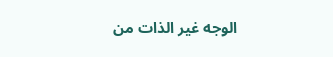الوجه غير الذات من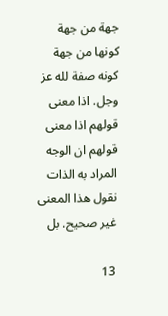جهة من جهة كونها من جهة كونه صفة لله عز وجل. اذا معنى قولهم اذا معنى قولهم ان الوجه المراد به الذات نقول هذا المعنى غير صحيح. بل

13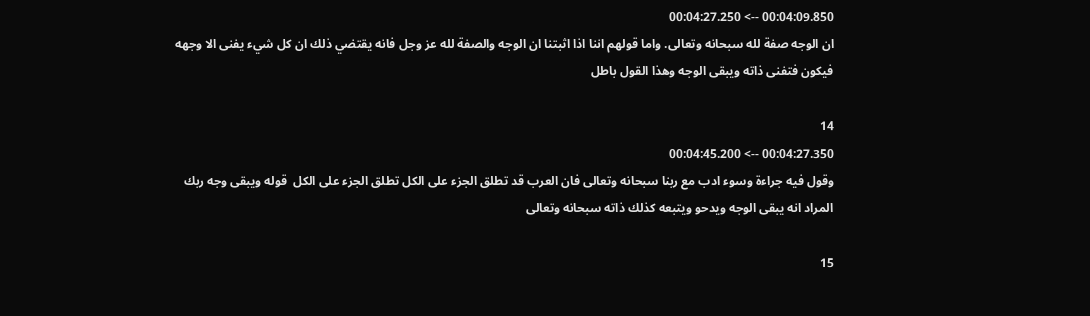00:04:09.850 --> 00:04:27.250
ان الوجه صفة لله سبحانه وتعالى. واما قولهم اننا اذا اثبتنا ان الوجه والصفة لله عز وجل فانه يقتضي ذلك ان كل شيء يفنى الا وجهه فيكون فتفنى ذاته ويبقى الوجه وهذا القول باطل

14
00:04:27.350 --> 00:04:45.200
وقول فيه جراءة وسوء ادب مع ربنا سبحانه وتعالى فان العرب قد تطلق الجزء على الكل تطلق الجزء على الكل  قوله ويبقى وجه ربك المراد انه يبقى الوجه ويدحو ويتبعه كذلك ذاته سبحانه وتعالى

15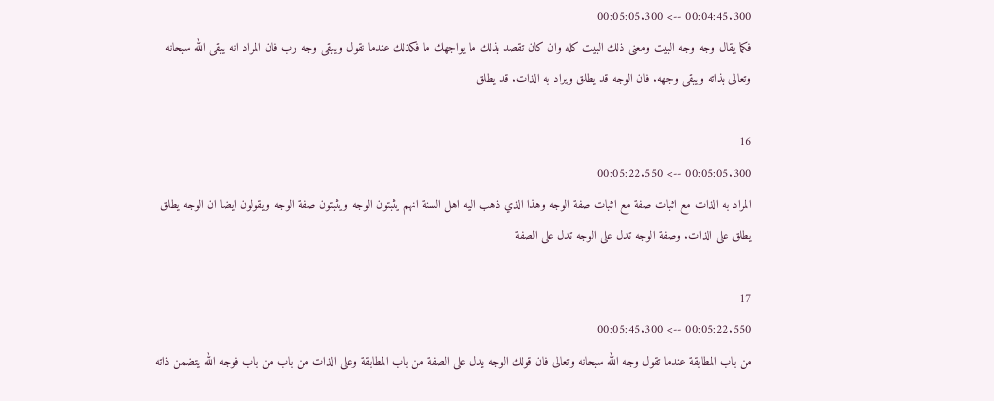00:04:45.300 --> 00:05:05.300
فكما يقال وجه وجه البيت ومعنى ذلك البيت كله وان كان تقصد بذلك ما يواجهك ما فكذلك عندما نقول ويبقى وجه رب فان المراد انه يبقى الله سبحانه وتعالى بذاته ويبقى وجهه. فان الوجه قد يطلق ويراد به الذات. قد يطلق

16
00:05:05.300 --> 00:05:22.550
المراد به الذات مع اثبات صفة مع اثبات صفة الوجه وهذا الذي ذهب اليه اهل السنة انهم يثبتون الوجه ويثبتون صفة الوجه ويقولون ايضا ان الوجه يطلق يطلق على الذات. وصفة الوجه تدل على الوجه تدل على الصفة

17
00:05:22.550 --> 00:05:45.300
من باب المطابقة عندما تقول وجه الله سبحانه وتعالى فان قولك الوجه يدل على الصفة من باب المطابقة وعلى الذات من باب من باب فوجه الله يتضمن ذاته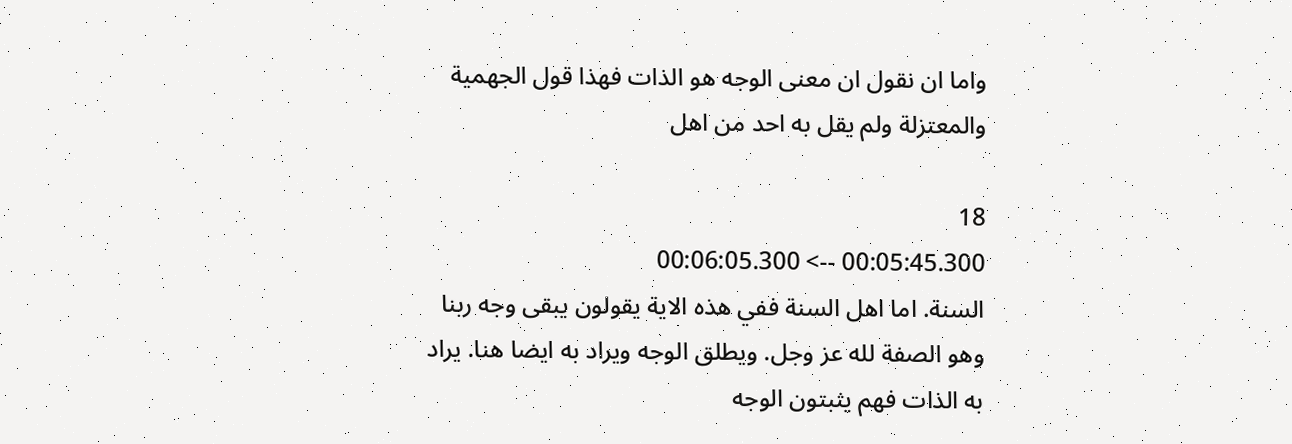واما ان نقول ان معنى الوجه هو الذات فهذا قول الجهمية والمعتزلة ولم يقل به احد من اهل

18
00:05:45.300 --> 00:06:05.300
السنة. اما اهل السنة ففي هذه الاية يقولون يبقى وجه ربنا وهو الصفة لله عز وجل. ويطلق الوجه ويراد به ايضا هنا. يراد به الذات فهم يثبتون الوجه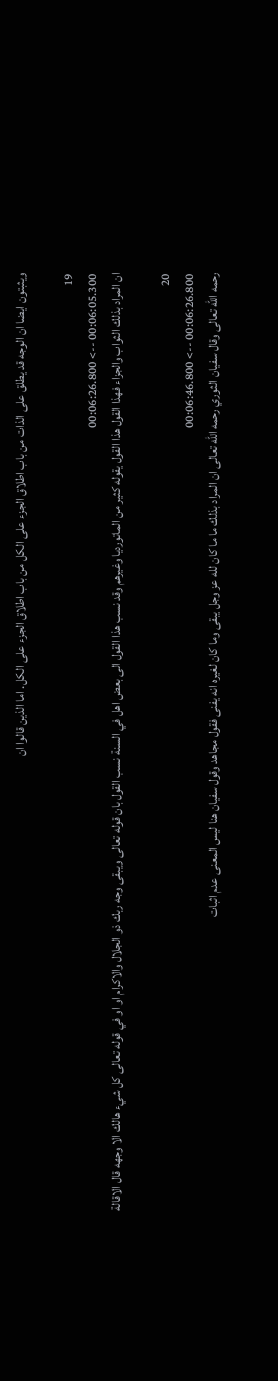ويثبتون ايضا ان الوجه قد يطلق على الذات من باب اطلاق الجزء على الكل من باب اطلاق الجزء على الكل. اما الذين قالوا ان

19
00:06:05.300 --> 00:06:26.800
ان المراد بذلك الثواب والجزاء فهذا القول هذا القول يقوله كثير من الماتورديا وغيرهم وقد نسب هذا القول الى بعض اهل في السنة نسب القول بان قوله تعالى ويبقى وجه ربك ذو الجلال والاكرام او او في قوله تعالى كل شيء هالك الا وجهه قال الاقالة

20
00:06:26.800 --> 00:06:46.800
رحمه الله تعالى وقال سفيان الثوري رحمه الله تعالى ان المراد بذلك ما ما كان لله عز وجل يبقى وما كان لغيره انه يفنى فقول مجاهد وقول سفيان هنا ليس المعنى عدم اثبات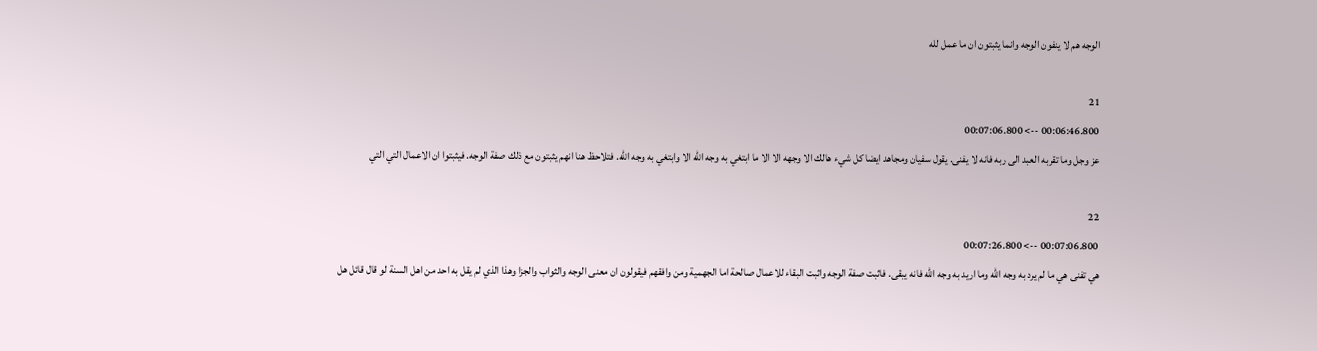الوجه هم لا ينفون الوجه وانما يثبتون ان ما عمل لله

21
00:06:46.800 --> 00:07:06.800
عز وجل وما تقربه العبد الى ربه فانه لا يفنى. يقول سفيان ومجاهد ايضا كل شيء هالك الا وجهه الا الا ما ابتغي به وجه الله الا وابتغي به وجه الله. فتلاحظ هنا انهم يثبتون مع ذلك صفة الوجه. فيثبتوا ان الاعمال التي التي

22
00:07:06.800 --> 00:07:26.800
هي تفنى هي ما لم يرد به وجه الله وما اريد به وجه الله فانه يبقى. فاثبت صفة الوجه واثبت البقاء للاعمال صالحة اما الجهمية ومن وافقهم فيقولون ان معنى الوجه والثواب والجزا وهذا الذي لم يقل به احد من اهل السنة لو قال قائل هل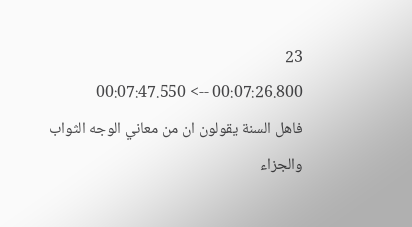23
00:07:26.800 --> 00:07:47.550
فاهل السنة يقولون ان من معاني الوجه الثواب والجزاء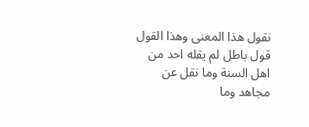نقول هذا المعنى وهذا القول قول باطل لم يقله احد من اهل السنة وما نقل عن مجاهد وما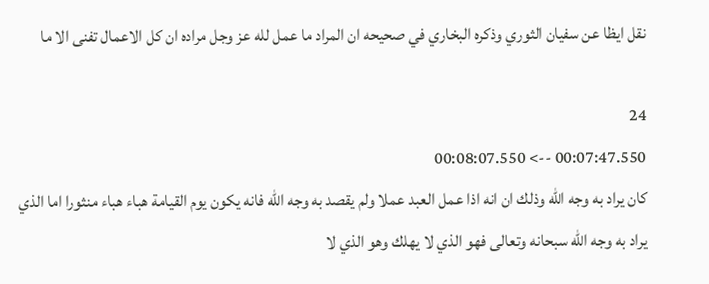نقل ايظا عن سفيان الثوري وذكره البخاري في صحيحه ان المراد ما عمل لله عز وجل مراده ان كل الاعمال تفنى الا ما

24
00:07:47.550 --> 00:08:07.550
كان يراد به وجه الله وذلك ان انه اذا عمل العبد عملا ولم يقصد به وجه الله فانه يكون يوم القيامة هباء هباء منثورا اما الذي يراد به وجه الله سبحانه وتعالى فهو الذي لا يهلك وهو الذي لا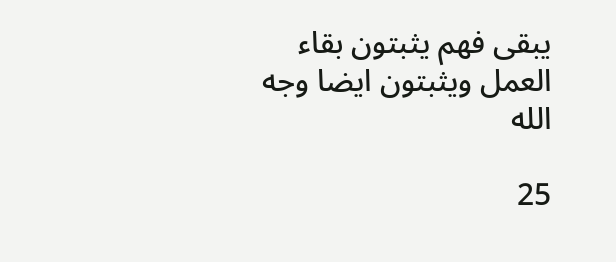يبقى فهم يثبتون بقاء العمل ويثبتون ايضا وجه الله

25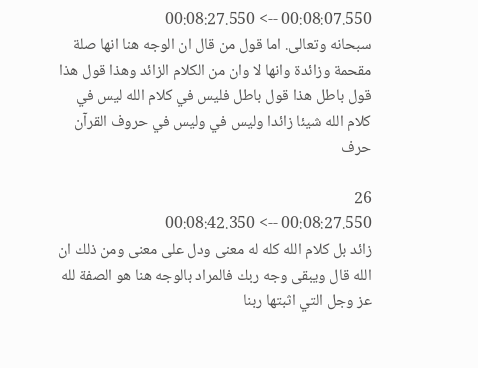00:08:07.550 --> 00:08:27.550
سبحانه وتعالى. اما قول من قال ان الوجه هنا انها صلة مقحمة وزائدة وانها لا وان من الكلام الزائد وهذا قول هذا قول باطل هذا قول باطل فليس في كلام الله ليس في كلام الله شيئا زائدا وليس في وليس في حروف القرآن حرف

26
00:08:27.550 --> 00:08:42.350
زائد بل كلام الله كله له معنى ودل على معنى ومن ذلك ان الله قال ويبقى وجه ربك فالمراد بالوجه هنا هو الصفة لله عز وجل التي اثبتها ربنا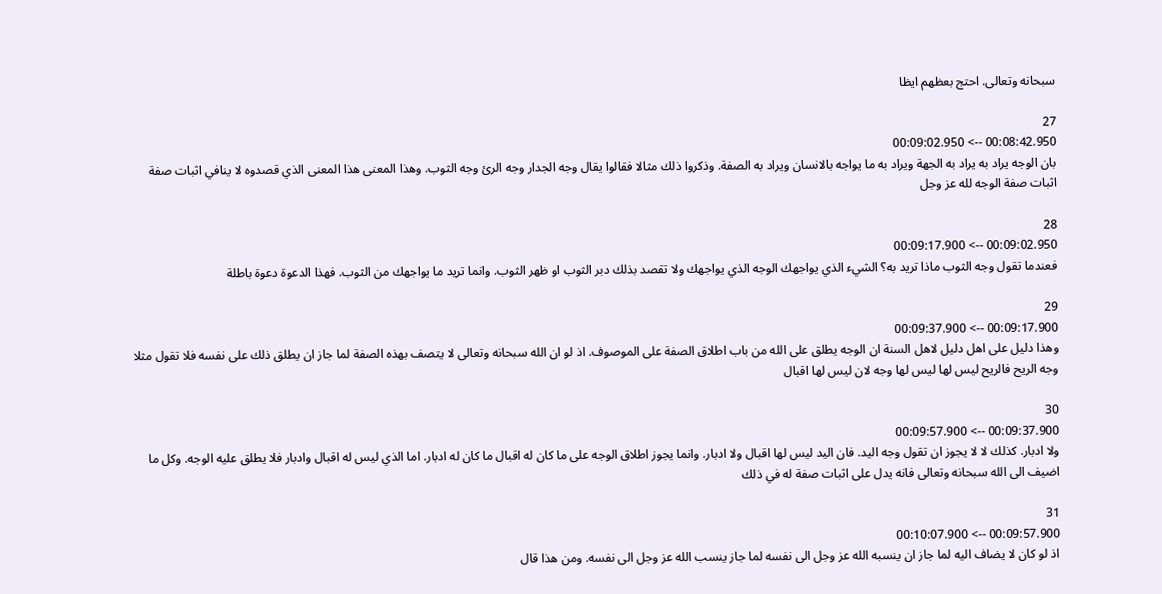سبحانه وتعالى. احتج بعظهم ايظا

27
00:08:42.950 --> 00:09:02.950
بان الوجه يراد به يراد به الجهة ويراد به ما يواجه بالانسان ويراد به الصفة. وذكروا ذلك مثالا فقالوا يقال وجه الجدار وجه الرئ وجه الثوب. وهذا المعنى هذا المعنى الذي قصدوه لا ينافي اثبات صفة اثبات صفة الوجه لله عز وجل

28
00:09:02.950 --> 00:09:17.900
فعندما تقول وجه الثوب ماذا تريد به؟ الشيء الذي يواجهك الوجه الذي يواجهك ولا تقصد بذلك دبر الثوب او ظهر الثوب. وانما تريد ما يواجهك من الثوب. فهذا الدعوة دعوة باطلة

29
00:09:17.900 --> 00:09:37.900
وهذا دليل على اهل دليل لاهل السنة ان الوجه يطلق على الله من باب اطلاق الصفة على الموصوف. اذ لو ان الله سبحانه وتعالى لا يتصف بهذه الصفة لما جاز ان يطلق ذلك على نفسه فلا تقول مثلا وجه الريح فالريح ليس لها ليس لها وجه لان ليس لها اقبال

30
00:09:37.900 --> 00:09:57.900
ولا ادبار. كذلك لا لا يجوز ان تقول وجه اليد. فان اليد ليس لها اقبال ولا ادبار. وانما يجوز اطلاق الوجه على ما كان له اقبال ما كان له ادبار. اما الذي ليس له اقبال وادبار فلا يطلق عليه الوجه. وكل ما اضيف الى الله سبحانه وتعالى فانه يدل على اثبات صفة له في ذلك

31
00:09:57.900 --> 00:10:07.900
اذ لو كان لا يضاف اليه لما جاز ان ينسبه الله عز وجل الى نفسه لما جاز ينسب الله عز وجل الى نفسه. ومن هذا قال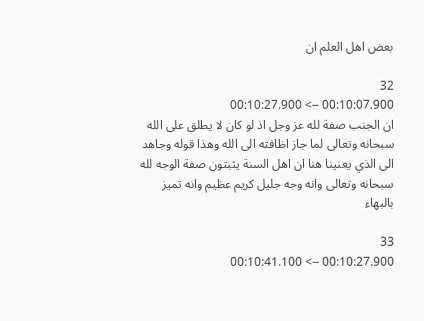بعض اهل العلم ان

32
00:10:07.900 --> 00:10:27.900
ان الجنب صفة لله عز وجل اذ لو كان لا يطلق على الله سبحانه وتعالى لما جاز اظافته الى الله وهذا قوله وجاهد الى الذي يعنينا هنا ان اهل السنة يثبتون صفة الوجه لله سبحانه وتعالى وانه وجه جليل كريم عظيم وانه تميز بالبهاء

33
00:10:27.900 --> 00:10:41.100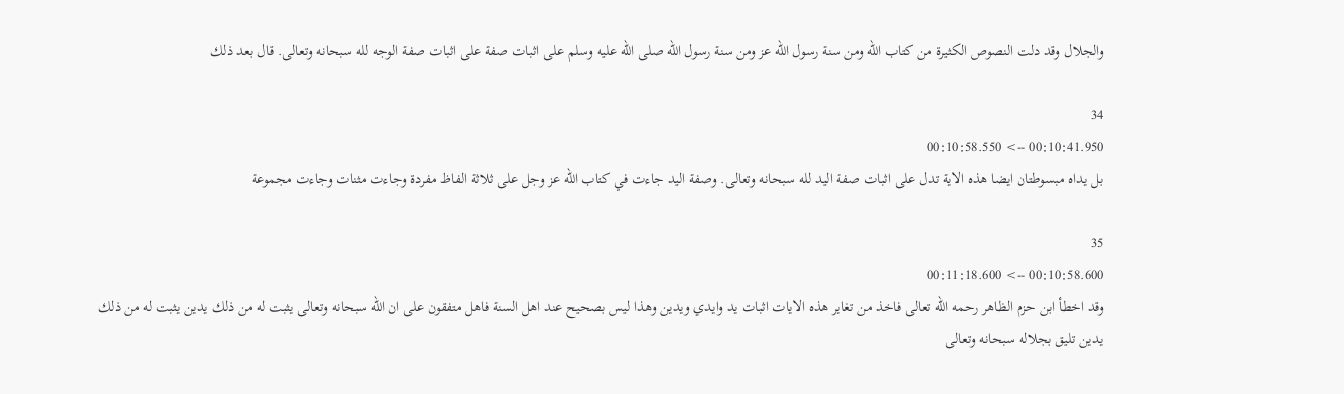والجلال وقد دلت النصوص الكثيرة من كتاب الله ومن سنة رسول الله عز ومن سنة رسول الله صلى الله عليه وسلم على اثبات صفة على اثبات صفة الوجه لله سبحانه وتعالى. قال بعد ذلك

34
00:10:41.950 --> 00:10:58.550
بل يداه مبسوطتان ايضا هذه الاية تدل على اثبات صفة اليد لله سبحانه وتعالى. وصفة اليد جاءت في كتاب الله عز وجل على ثلاثة الفاظ مفردة وجاءت مثنات وجاءت مجموعة

35
00:10:58.600 --> 00:11:18.600
وقد اخطأ ابن حزم الظاهر رحمه الله تعالى فاخذ من تغاير هذه الايات اثبات يد وايدي ويدين وهذا ليس بصحيح عند اهل السنة فاهل متفقون على ان الله سبحانه وتعالى يثبت له من ذلك يدين يثبت له من ذلك يدين تليق بجلاله سبحانه وتعالى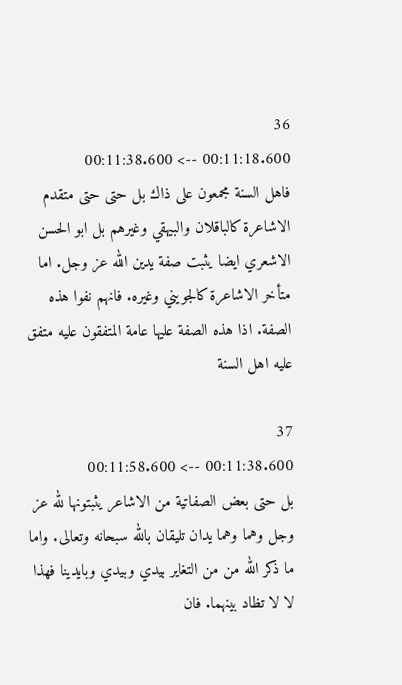36
00:11:18.600 --> 00:11:38.600
فاهل السنة مجمعون على ذاك بل حتى حتى متقدم الاشاعرة كالباقلان والبيهقي وغيرهم بل ابو الحسن الاشعري ايضا يثبت صفة يدين الله عز وجل. اما متأخر الاشاعرة كالجويني وغيره. فانهم نفوا هذه الصفة. اذا هذه الصفة عليها عامة المتفقون عليه متفق عليه اهل السنة

37
00:11:38.600 --> 00:11:58.600
بل حتى بعض الصفاتية من الاشاعر يثبتونها لله عز وجل وهما وهما يدان تليقان بالله سبحانه وتعالى. واما ما ذكر الله من من التغاير بيدي وبيدي وبايدينا فهذا لا لا تظاد بينهما. فان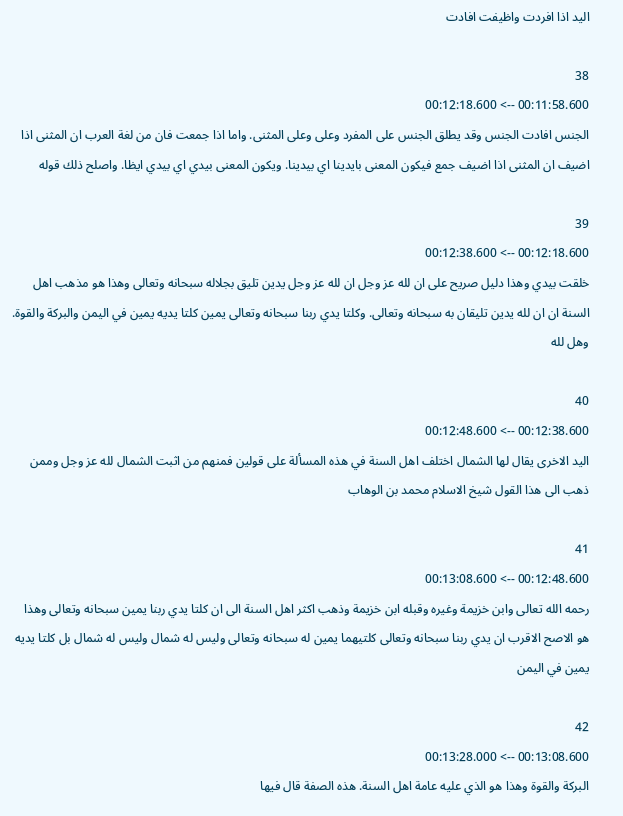اليد اذا افردت واظيفت افادت

38
00:11:58.600 --> 00:12:18.600
الجنس افادت الجنس وقد يطلق الجنس على المفرد وعلى وعلى المثنى. واما اذا جمعت فان من لغة العرب ان المثنى اذا اضيف ان المثنى اذا اضيف جمع فيكون المعنى بايدينا اي بيدينا. ويكون المعنى بيدي اي بيدي ايظا. واصلح ذلك قوله

39
00:12:18.600 --> 00:12:38.600
خلقت بيدي وهذا دليل صريح على ان لله عز وجل ان لله عز وجل يدين تليق بجلاله سبحانه وتعالى وهذا هو مذهب اهل السنة ان ان لله يدين تليقان به سبحانه وتعالى. وكلتا يدي ربنا سبحانه وتعالى يمين كلتا يديه يمين في اليمن والبركة والقوة. وهل لله

40
00:12:38.600 --> 00:12:48.600
اليد الاخرى يقال لها الشمال اختلف اهل السنة في هذه المسألة على قولين فمنهم من اثبت الشمال لله عز وجل وممن ذهب الى هذا القول شيخ الاسلام محمد بن الوهاب

41
00:12:48.600 --> 00:13:08.600
رحمه الله تعالى وابن خزيمة وغيره وقبله ابن خزيمة وذهب اكثر اهل السنة الى ان كلتا يدي ربنا يمين سبحانه وتعالى وهذا هو الاصح الاقرب ان يدي ربنا سبحانه وتعالى كلتيهما يمين له سبحانه وتعالى وليس له شمال وليس له شمال بل كلتا يديه يمين في اليمن

42
00:13:08.600 --> 00:13:28.000
البركة والقوة وهذا هو الذي عليه عامة اهل السنة. هذه الصفة قال فيها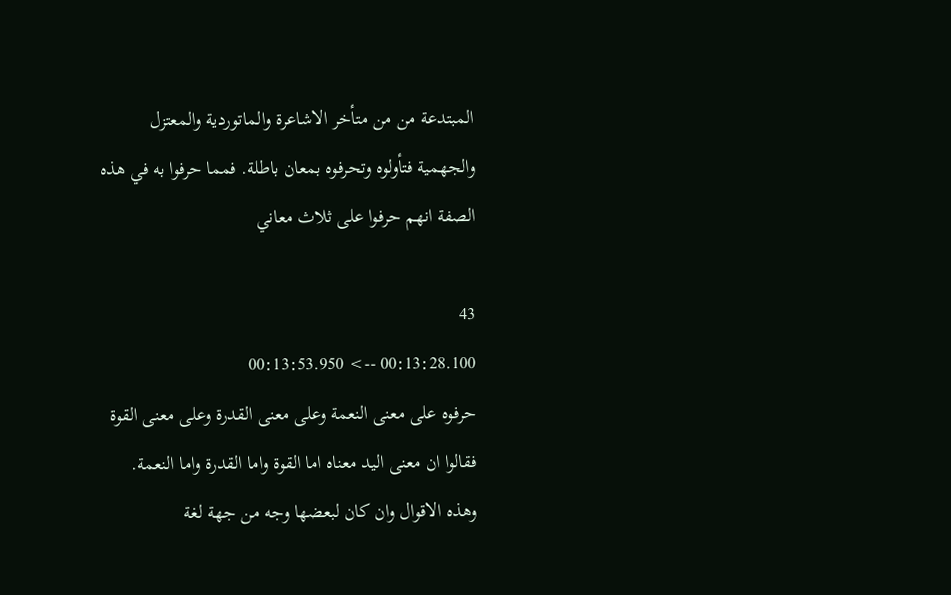المبتدعة من من متأخر الاشاعرة والماتوردية والمعتزل والجهمية فتأولوه وتحرفوه بمعان باطلة. فمما حرفوا به في هذه الصفة انهم حرفوا على ثلاث معاني

43
00:13:28.100 --> 00:13:53.950
حرفوه على معنى النعمة وعلى معنى القدرة وعلى معنى القوة فقالوا ان معنى اليد معناه اما القوة واما القدرة واما النعمة. وهذه الاقوال وان كان لبعضها وجه من جهة لغة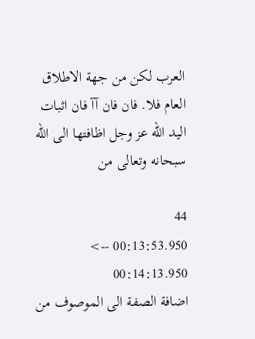العرب لكن من جهة الاطلاق العام فلا. فان فان آآ فان اثبات اليد الله عز وجل اظافتها الى الله سبحانه وتعالى من

44
00:13:53.950 --> 00:14:13.950
اضافة الصفة الى الموصوف من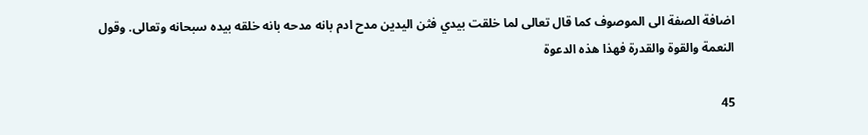اضافة الصفة الى الموصوف كما قال تعالى لما خلقت بيدي فثن اليدين مدح ادم بانه مدحه بانه خلقه بيده سبحانه وتعالى. وقول النعمة والقوة والقدرة فهذا هذه الدعوة

45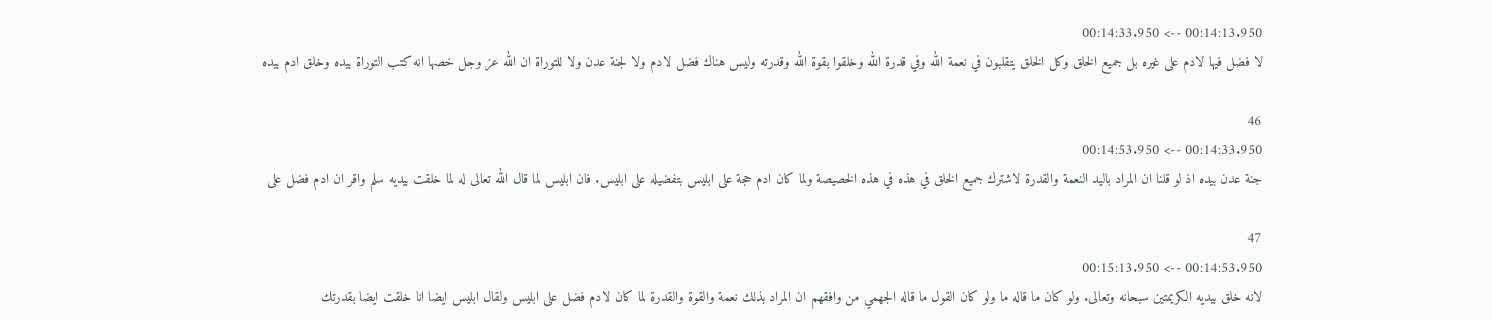00:14:13.950 --> 00:14:33.950
لا فضل فيها لادم على غيره بل جميع الخلق وكل الخلق يتقلبون في نعمة الله وفي قدرة الله وخلقوا بقوة الله وقدرته وليس هناك فضل لادم ولا لجنة عدن ولا للتوراة ان الله عز وجل خصها انه كتب التوراة بيده وخلق ادم بيده

46
00:14:33.950 --> 00:14:53.950
جنة عدن بيده اذ لو قلنا ان المراد باليد النعمة والقدرة لاشترك جميع الخلق في هذه في هذه الخصيصة ولما كان ادم حجة على ابليس بتفضيله على ابليس. فان ابليس لما قال الله تعالى له لما خلقت بيديه سلم واقر ان ادم فضل على

47
00:14:53.950 --> 00:15:13.950
لانه خلق بيديه الكريمتين سبحانه وتعالى. ولو كان ما قاله ما ولو كان القول ما قاله الجهمي من وافقهم ان المراد بذلك نعمة والقوة والقدرة لما كان لادم فضل على ابليس ولقال ابليس ايضا انا خلقت ايضا بقدرتك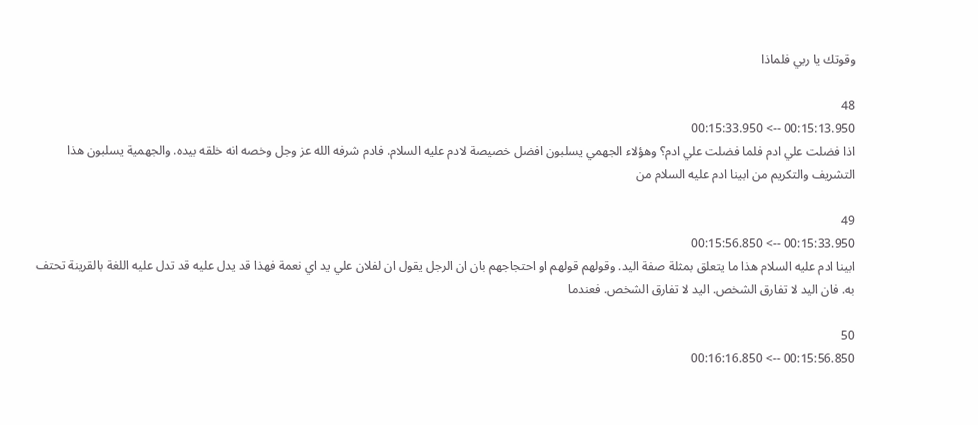وقوتك يا ربي فلماذا

48
00:15:13.950 --> 00:15:33.950
اذا فضلت علي ادم فلما فضلت علي ادم؟ وهؤلاء الجهمي يسلبون افضل خصيصة لادم عليه السلام. فادم شرفه الله عز وجل وخصه انه خلقه بيده. والجهمية يسلبون هذا التشريف والتكريم من ابينا ادم عليه السلام من

49
00:15:33.950 --> 00:15:56.850
ابينا ادم عليه السلام هذا ما يتعلق بمثلة صفة اليد. وقولهم قولهم او احتجاجهم بان ان الرجل يقول ان لفلان علي يد اي نعمة فهذا قد يدل عليه قد تدل عليه اللغة بالقرينة تحتف به. فان اليد لا تفارق الشخص. اليد لا تفارق الشخص. فعندما

50
00:15:56.850 --> 00:16:16.850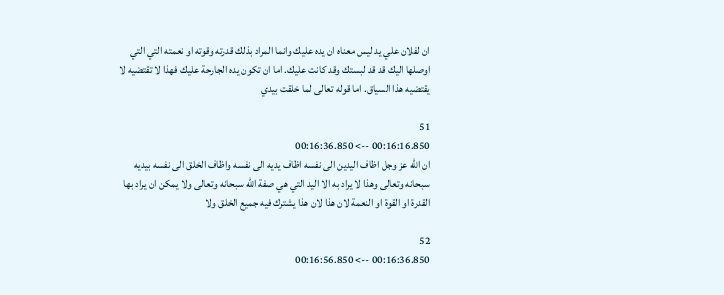ان لفلان علي يد ليس معناه ان يده عليك وانما المراد بذلك قدرته وقوته او نعمته التي التي اوصلها اليك قد قد لبستك وقد كانت عليك. اما ان تكون يده الجارحة عليك فهذا لا تقتضيه لا يقتضيه هذا السياق. اما قوله تعالى لما خلقت بيدي

51
00:16:16.850 --> 00:16:36.850
ان الله عز وجل اظاف اليدين الى نفسه اظاف يديه الى نفسه واظاف الخلق الى نفسه بيديه سبحانه وتعالى وهذا لا يراد به الا اليد التي هي صفة الله سبحانه وتعالى ولا يمكن ان يراد بها القدرة او القوة او النعمة لان هذا لان هذا يشترك فيه جميع الخلق ولا

52
00:16:36.850 --> 00:16:56.850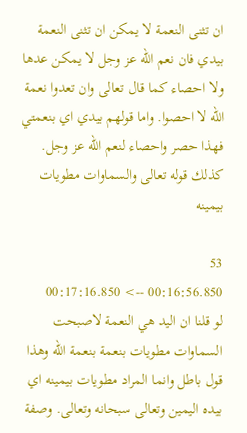ان تثنى النعمة لا يمكن ان تثنى النعمة بيدي فان نعم الله عز وجل لا يمكن عدها ولا احصاء كما قال تعالى وان تعدوا نعمة الله لا احصوا. واما قولهم بيدي اي بنعمتي فهذا حصر واحصاء لنعم الله عز وجل. كذلك قوله تعالى والسماوات مطويات بيمينه

53
00:16:56.850 --> 00:17:16.850
لو قلنا ان اليد هي النعمة لاصبحت السماوات مطويات بنعمة بنعمة الله وهذا قول باطل وانما المراد مطويات بيمينه اي بيده اليمين وتعالى سبحانه وتعالى. وصفة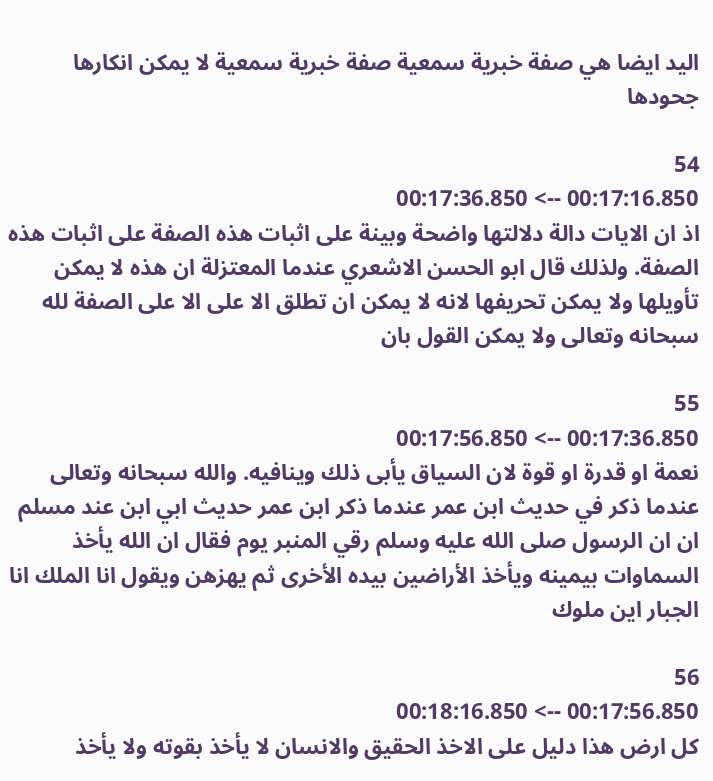اليد ايضا هي صفة خبرية سمعية صفة خبرية سمعية لا يمكن انكارها جحودها

54
00:17:16.850 --> 00:17:36.850
اذ ان الايات دالة دلالتها واضحة وبينة على اثبات هذه الصفة على اثبات هذه الصفة. ولذلك قال ابو الحسن الاشعري عندما المعتزلة ان هذه لا يمكن تأويلها ولا يمكن تحريفها لانه لا يمكن ان تطلق الا على الا على الصفة لله سبحانه وتعالى ولا يمكن القول بان

55
00:17:36.850 --> 00:17:56.850
نعمة او قدرة او قوة لان السياق يأبى ذلك وينافيه. والله سبحانه وتعالى عندما ذكر في حديث ابن عمر عندما ذكر ابن عمر حديث ابي ابن عند مسلم ان ان الرسول صلى الله عليه وسلم رقي المنبر يوم فقال ان الله يأخذ السماوات بيمينه ويأخذ الأراضين بيده الأخرى ثم يهزهن ويقول انا الملك انا الجبار اين ملوك

56
00:17:56.850 --> 00:18:16.850
كل ارض هذا دليل على الاخذ الحقيق والانسان لا يأخذ بقوته ولا يأخذ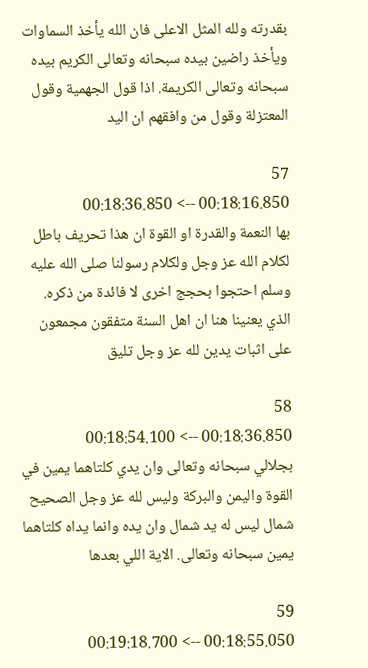بقدرته ولله المثل الاعلى فان الله يأخذ السماوات ويأخذ راضين بيده سبحانه وتعالى الكريم بيده سبحانه وتعالى الكريمة. اذا قول الجهمية وقول المعتزلة وقول من وافقهم ان اليد

57
00:18:16.850 --> 00:18:36.850
بها النعمة والقدرة او القوة ان هذا تحريف باطل لكلام الله عز وجل ولكلام رسولنا صلى الله عليه وسلم احتجوا بحجج اخرى لا فائدة من ذكره. الذي يعنينا هنا ان اهل السنة متفقون مجمعون على اثبات يدين لله عز وجل تليق

58
00:18:36.850 --> 00:18:54.100
بجلالي سبحانه وتعالى وان يدي كلتاهما يمين في القوة واليمن والبركة وليس لله عز وجل الصحيح شمال ليس له يد شمال وان يده وانما يداه كلتاهما يمين سبحانه وتعالى. الاية اللي بعدها

59
00:18:55.050 --> 00:19:18.700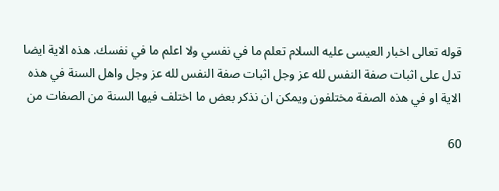قوله تعالى اخبار العيسى عليه السلام تعلم ما في نفسي ولا اعلم ما في نفسك. هذه الاية ايضا تدل على اثبات صفة النفس لله عز وجل اثبات صفة النفس لله عز وجل واهل السنة في هذه الاية او في هذه الصفة مختلفون ويمكن ان نذكر بعض ما اختلف فيها السنة من الصفات من

60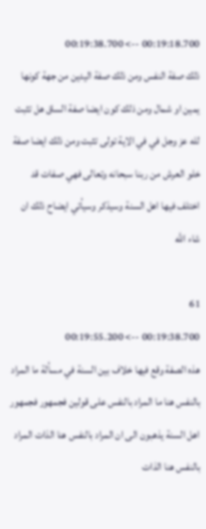00:19:18.700 --> 00:19:38.700
ذلك صفة النفس ومن ذلك صفة اليدين من جهة كونها يمين او شمال ومن ذلك كون ايضا صفة الساق هل تثبت لله عز وجل في في الاية تولى تثبت ومن ذلك ايضا صفة خلو العرش من ربنا سبحانه وتعالى فهي صفات قد اختلف فيها اهل السنة وسيذكر وسيأتي ايضاح ذلك ان شاء الله

61
00:19:38.700 --> 00:19:55.200
هذه الصفة وقع فيها خلاف بين السنة في مسألة ما المراد بالنفس هنا ما المراد بالنفس على قولين فجمهور فجمهور اهل السنة يذهبون الى ان المراد بالنفس هنا الذات المراد بالنفس هنا الذات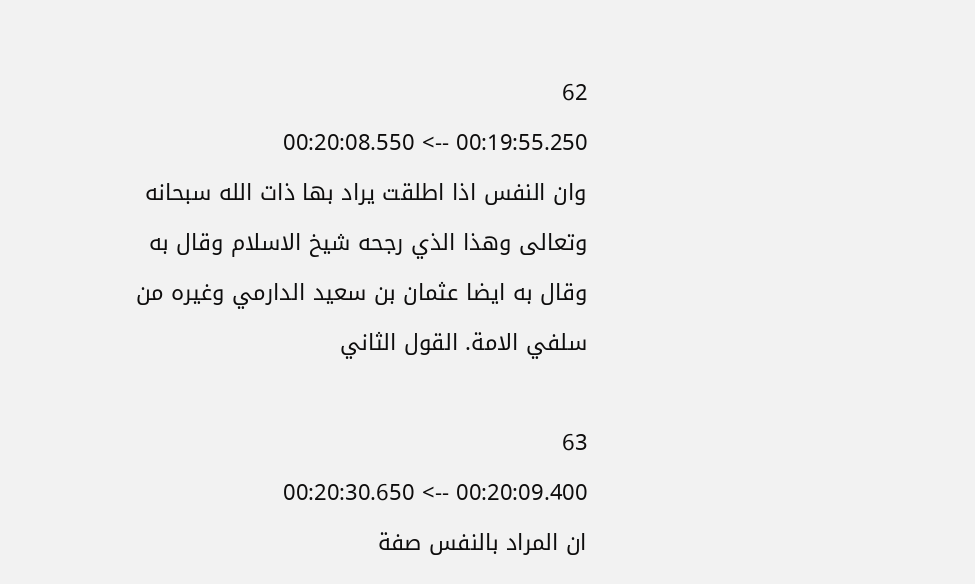62
00:19:55.250 --> 00:20:08.550
وان النفس اذا اطلقت يراد بها ذات الله سبحانه وتعالى وهذا الذي رجحه شيخ الاسلام وقال به وقال به ايضا عثمان بن سعيد الدارمي وغيره من سلفي الامة. القول الثاني

63
00:20:09.400 --> 00:20:30.650
ان المراد بالنفس صفة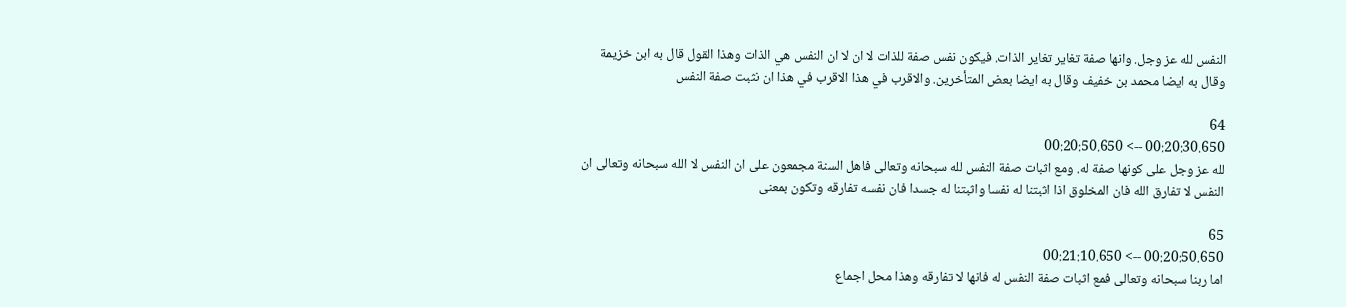النفس لله عز وجل. وانها صفة تغاير تغاير الذات. فيكون نفس صفة للذات لا ان لا ان النفس هي الذات وهذا القول قال به ابن خزيمة وقال به ايضا محمد بن خفيف وقال به ايضا بعض المتأخرين. والاقرب في هذا الاقرب في هذا ان نثبت صفة النفس

64
00:20:30.650 --> 00:20:50.650
لله عز وجل على كونها صفة له. ومع اثبات صفة النفس لله سبحانه وتعالى فاهل السنة مجمعون على ان النفس لا الله سبحانه وتعالى ان النفس لا تفارق الله فان المخلوق اذا اثبتنا له نفسا واثبتنا له جسدا فان نفسه تفارقه وتكون بمعنى

65
00:20:50.650 --> 00:21:10.650
اما ربنا سبحانه وتعالى فمع اثبات صفة النفس له فانها لا تفارقه وهذا محل اجماع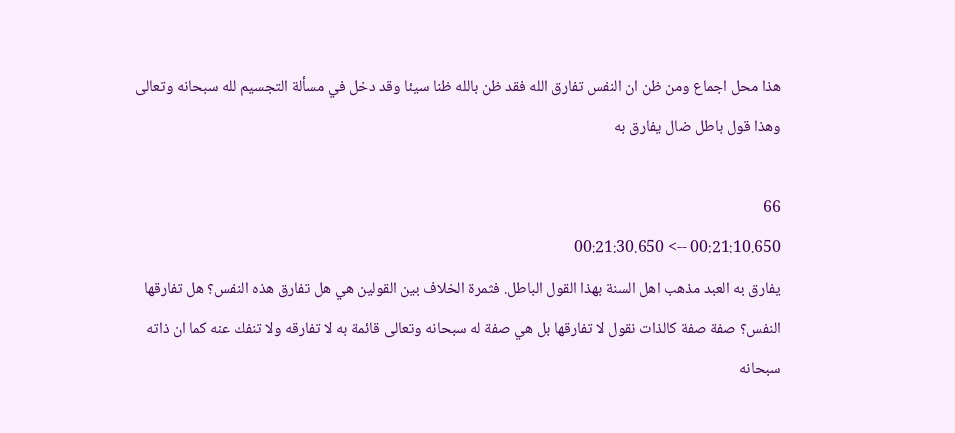هذا محل اجماع ومن ظن ان النفس تفارق الله فقد ظن بالله ظنا سيئا وقد دخل في مسألة التجسيم لله سبحانه وتعالى وهذا قول باطل ضال يفارق به

66
00:21:10.650 --> 00:21:30.650
يفارق به العبد مذهب اهل السنة بهذا القول الباطل. فثمرة الخلاف بين القولين هي هل تفارق هذه النفس؟ هل تفارقها النفس؟ صفة صفة كالذات نقول لا تفارقها بل هي صفة له سبحانه وتعالى قائمة به لا تفارقه ولا تنفك عنه كما ان ذاته سبحانه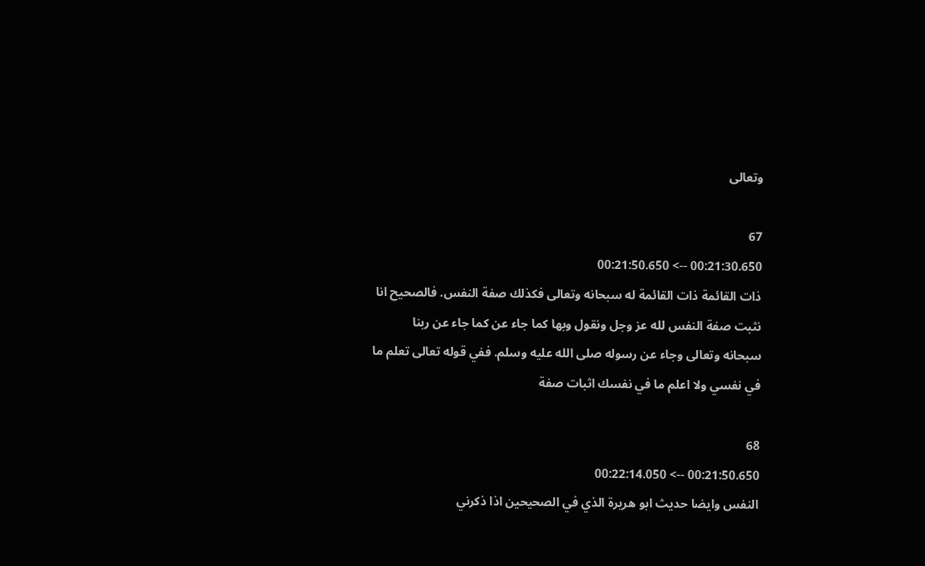وتعالى

67
00:21:30.650 --> 00:21:50.650
ذات القائمة ذات القائمة له سبحانه وتعالى فكذلك صفة النفس. فالصحيح انا نثبت صفة النفس لله عز وجل ونقول وبها كما جاء عن كما جاء عن ربنا سبحانه وتعالى وجاء عن رسوله صلى الله عليه وسلم. ففي قوله تعالى تعلم ما في نفسي ولا اعلم ما في نفسك اثبات صفة

68
00:21:50.650 --> 00:22:14.050
النفس وايضا حديث ابو هريرة الذي في الصحيحين اذا ذكرني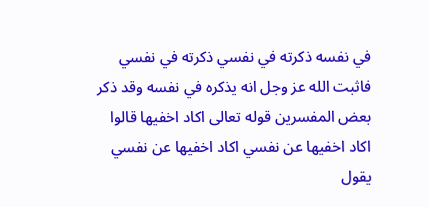في نفسه ذكرته في نفسي ذكرته في نفسي فاثبت الله عز وجل انه يذكره في نفسه وقد ذكر بعض المفسرين قوله تعالى اكاد اخفيها قالوا اكاد اخفيها عن نفسي اكاد اخفيها عن نفسي يقول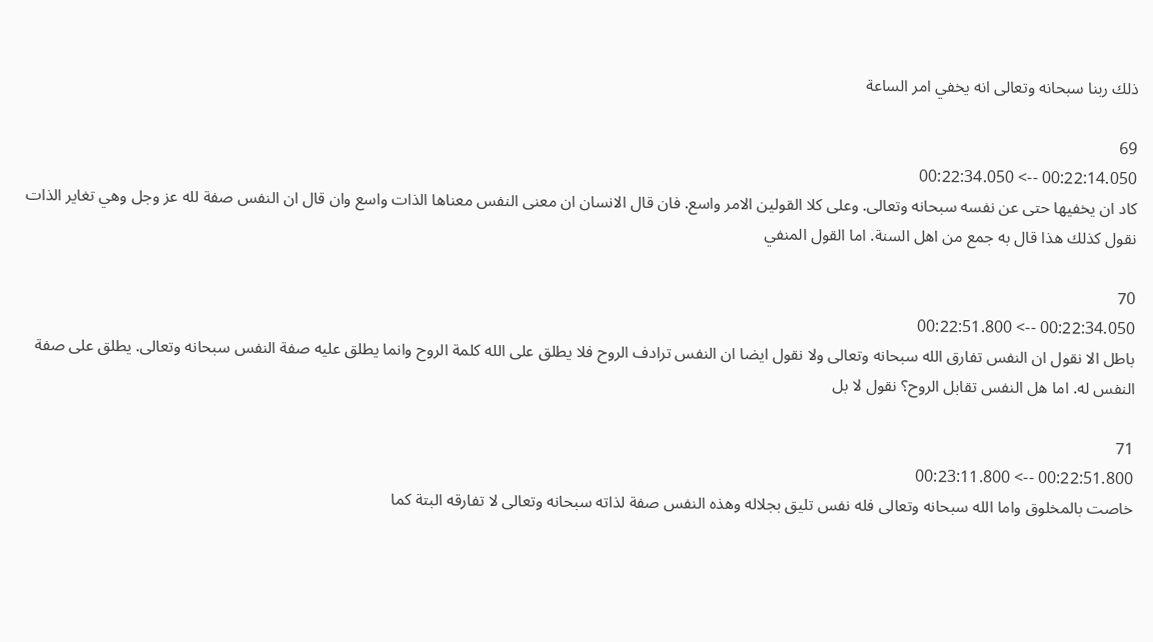ذلك ربنا سبحانه وتعالى انه يخفي امر الساعة

69
00:22:14.050 --> 00:22:34.050
كاد ان يخفيها حتى عن نفسه سبحانه وتعالى. وعلى كلا القولين الامر واسع. فان قال الانسان ان معنى النفس معناها الذات واسع وان قال ان النفس صفة لله عز وجل وهي تغاير الذات نقول كذلك هذا قال به جمع من اهل السنة. اما القول المنفي

70
00:22:34.050 --> 00:22:51.800
باطل الا نقول ان النفس تفارق الله سبحانه وتعالى ولا نقول ايضا ان النفس ترادف الروح فلا يطلق على الله كلمة الروح وانما يطلق عليه صفة النفس سبحانه وتعالى. يطلق على صفة النفس له. اما هل النفس تقابل الروح؟ نقول لا بل

71
00:22:51.800 --> 00:23:11.800
خاصت بالمخلوق واما الله سبحانه وتعالى فله نفس تليق بجلاله وهذه النفس صفة لذاته سبحانه وتعالى لا تفارقه البتة كما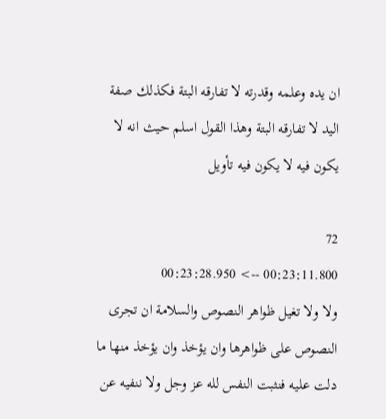ان يده وعلمه وقدرته لا تفارقه البتة فكذلك صفة اليد لا تفارقه البتة وهذا القول اسلم حيث انه لا يكون فيه لا يكون فيه تأويل

72
00:23:11.800 --> 00:23:28.950
ولا ولا تغيل ظواهر النصوص والسلامة ان تجرى النصوص على ظواهرها وان يؤخذ وان يؤخذ منها ما دلت عليه فنثبت النفس لله عز وجل ولا ننفيه عن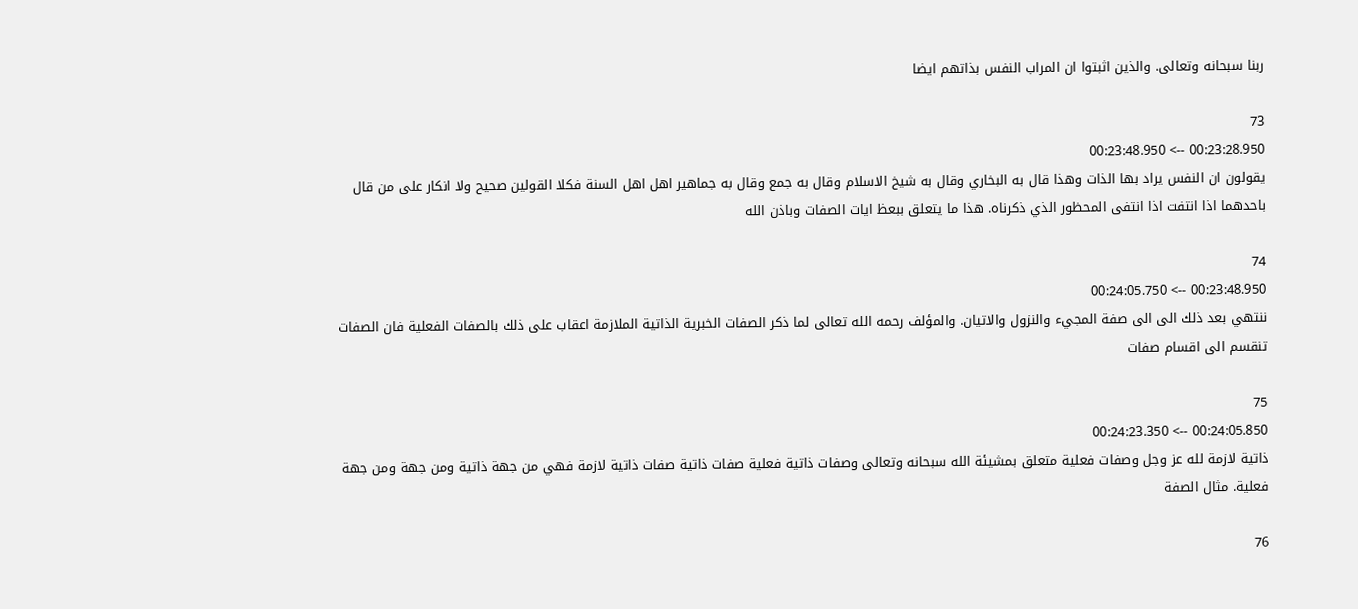ربنا سبحانه وتعالى. والذين اثبتوا ان المراب النفس بذاتهم ايضا

73
00:23:28.950 --> 00:23:48.950
يقولون ان النفس يراد بها الذات وهذا قال به البخاري وقال به شيخ الاسلام وقال به جمع وقال به جماهير اهل اهل السنة فكلا القولين صحيح ولا انكار على من قال باحدهما اذا انتفت اذا انتفى المحظور الذي ذكرناه. هذا ما يتعلق ببعظ ايات الصفات وباذن الله

74
00:23:48.950 --> 00:24:05.750
ننتهي بعد ذلك الى الى صفة المجيء والنزول والاتيان. والمؤلف رحمه الله تعالى لما ذكر الصفات الخبرية الذاتية الملازمة اعقاب على ذلك بالصفات الفعلية فان الصفات تنقسم الى اقسام صفات

75
00:24:05.850 --> 00:24:23.350
ذاتية لازمة لله عز وجل وصفات فعلية متعلق بمشيئة الله سبحانه وتعالى وصفات ذاتية فعلية صفات ذاتية صفات ذاتية لازمة فهي من جهة ذاتية ومن جهة ومن جهة فعلية. مثال الصفة

76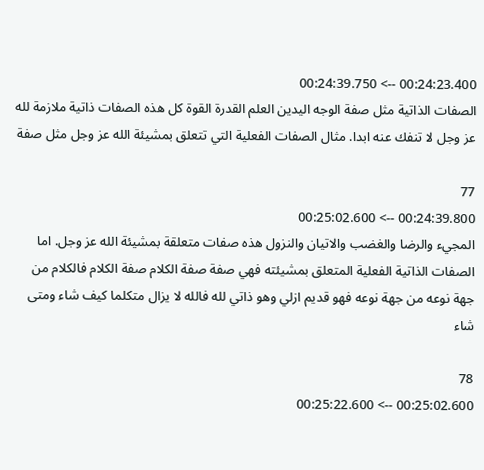00:24:23.400 --> 00:24:39.750
الصفات الذاتية مثل صفة الوجه اليدين العلم القدرة القوة كل هذه الصفات ذاتية ملازمة لله عز وجل لا تنفك عنه ابدا. مثال الصفات الفعلية التي تتعلق بمشيئة الله عز وجل مثل صفة

77
00:24:39.800 --> 00:25:02.600
المجيء والرضا والغضب والاتيان والنزول هذه صفات متعلقة بمشيئة الله عز وجل. اما الصفات الذاتية الفعلية المتعلق بمشيئته فهي صفة صفة الكلام صفة الكلام فالكلام من جهة نوعه من جهة نوعه فهو قديم ازلي وهو ذاتي لله فالله لا يزال متكلما كيف شاء ومتى شاء

78
00:25:02.600 --> 00:25:22.600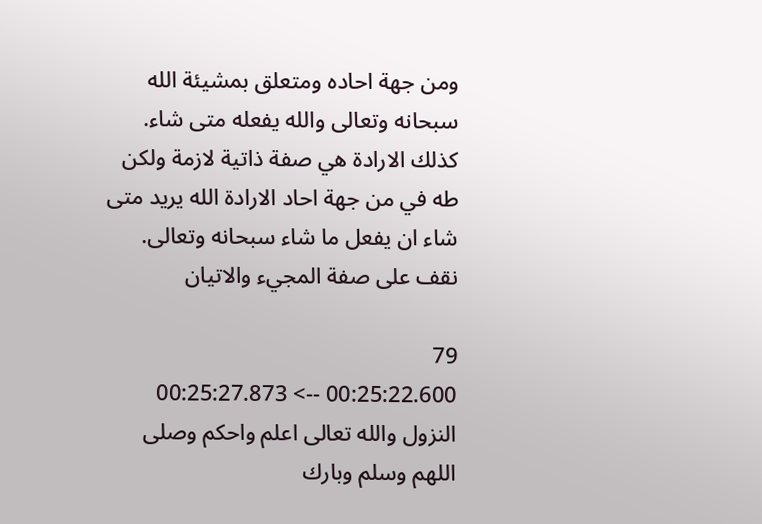ومن جهة احاده ومتعلق بمشيئة الله سبحانه وتعالى والله يفعله متى شاء. كذلك الارادة هي صفة ذاتية لازمة ولكن طه في من جهة احاد الارادة الله يريد متى شاء ان يفعل ما شاء سبحانه وتعالى. نقف على صفة المجيء والاتيان

79
00:25:22.600 --> 00:25:27.873
النزول والله تعالى اعلم واحكم وصلى اللهم وسلم وبارك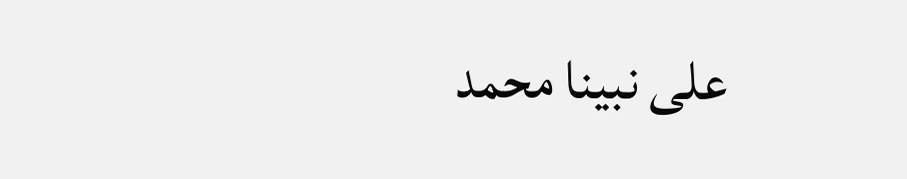على نبينا محمد